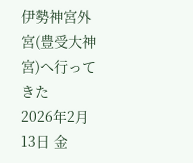伊勢神宮外宮(豊受大神宮)へ行ってきた
2026年2月13日 金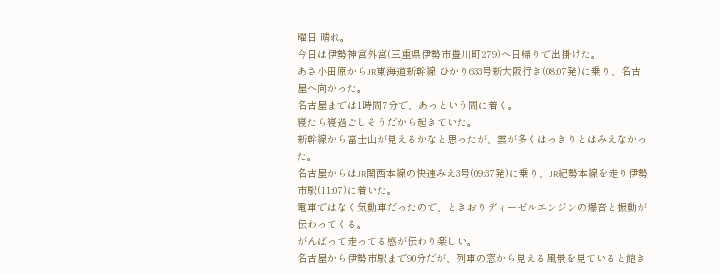曜日 晴れ。
今日は伊勢神宮外宮(三重県伊勢市豊川町279)へ日帰りで出掛けた。
あさ小田原からJR東海道新幹線 ひかり633号新大阪行き(08:07発)に乗り、名古屋へ向かった。
名古屋までは1時間7分で、あっという間に着く。
寝たら寝過ごしそうだから起きていた。
新幹線から富士山が見えるかなと思ったが、雲が多くはっきりとはみえなかった。
名古屋からはJR関西本線の快速みえ3号(09:37発)に乗り、JR紀勢本線を走り伊勢市駅(11:07)に着いた。
電車ではなく気動車だったので、ときおりディーゼルエンジンの爆音と振動が伝わってくる。
がんばって走ってる感が伝わり楽しい。
名古屋から伊勢市駅まで90分だが、列車の窓から見える風景を見ていると飽き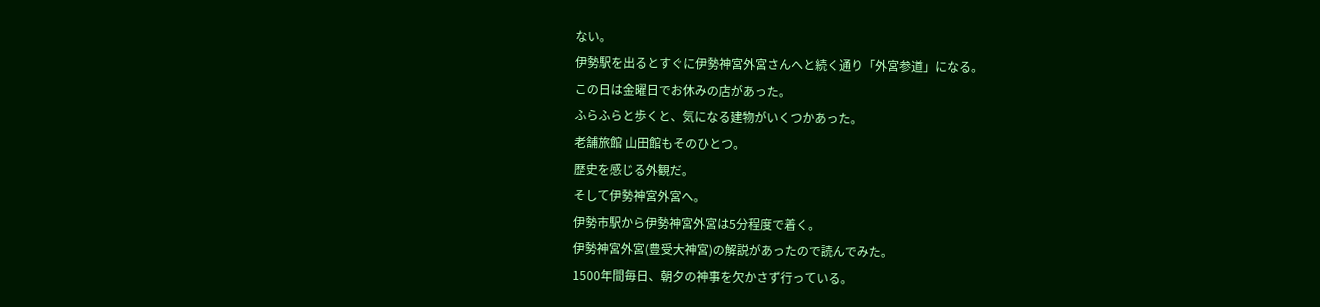ない。
伊勢駅を出るとすぐに伊勢神宮外宮さんへと続く通り「外宮参道」になる。
この日は金曜日でお休みの店があった。
ふらふらと歩くと、気になる建物がいくつかあった。
老舗旅館 山田館もそのひとつ。
歴史を感じる外観だ。
そして伊勢神宮外宮へ。
伊勢市駅から伊勢神宮外宮は5分程度で着く。
伊勢神宮外宮(豊受大神宮)の解説があったので読んでみた。
1500年間毎日、朝夕の神事を欠かさず行っている。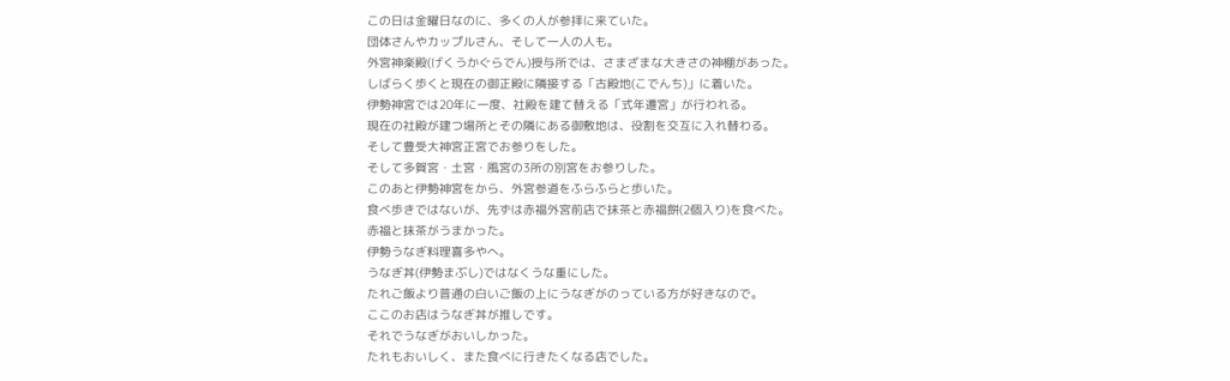この日は金曜日なのに、多くの人が参拝に来ていた。
団体さんやカップルさん、そして一人の人も。
外宮神楽殿(げくうかぐらでん)授与所では、さまざまな大きさの神棚があった。
しばらく歩くと現在の御正殿に隣接する「古殿地(こでんち)」に着いた。
伊勢神宮では20年に一度、社殿を建て替える「式年遷宮」が行われる。
現在の社殿が建つ場所とその隣にある御敷地は、役割を交互に入れ替わる。
そして豊受大神宮正宮でお参りをした。
そして多賀宮・土宮・風宮の3所の別宮をお参りした。
このあと伊勢神宮をから、外宮参道をふらふらと歩いた。
食べ歩きではないが、先ずは赤福外宮前店で抹茶と赤福餅(2個入り)を食べた。
赤福と抹茶がうまかった。
伊勢うなぎ料理喜多やへ。
うなぎ丼(伊勢まぶし)ではなくうな重にした。
たれご飯より普通の白いご飯の上にうなぎがのっている方が好きなので。
ここのお店はうなぎ丼が推しです。
それでうなぎがおいしかった。
たれもおいしく、また食べに行きたくなる店でした。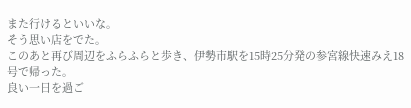また行けるといいな。
そう思い店をでた。
このあと再び周辺をふらふらと歩き、伊勢市駅を15時25分発の参宮線快速みえ18号で帰った。
良い一日を過ご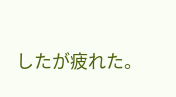したが疲れた。